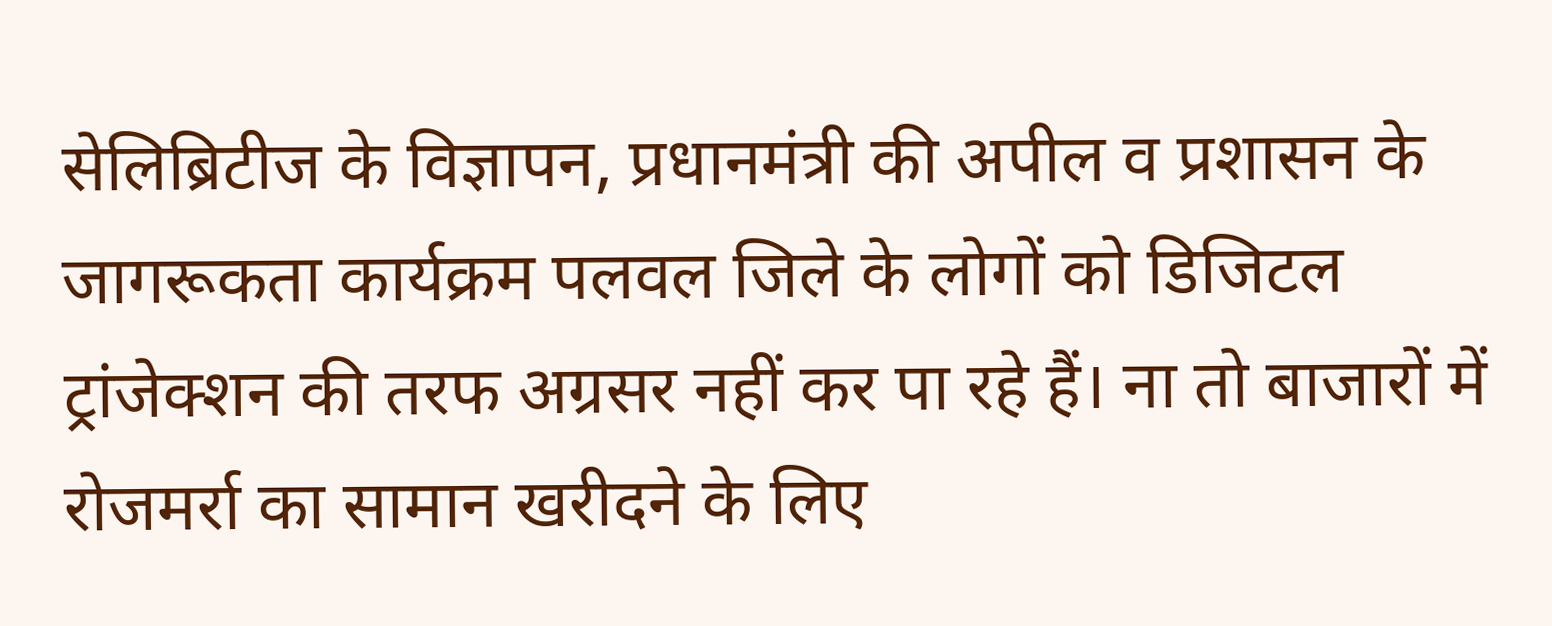सेलिब्रिटीज के विज्ञापन, प्रधानमंत्री की अपील व प्रशासन के जागरूकता कार्यक्रम पलवल जिले के लोगों को डिजिटल ट्रांजेक्शन की तरफ अग्रसर नहीं कर पा रहे हैं। ना तो बाजारों में रोजमर्रा का सामान खरीदने के लिए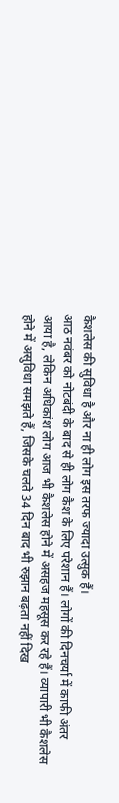कैशलेस की सुविधा है और ना ही लोग इस तरफ ज्यादा उत्सुक हैं।
आठ नवंबर को नोटबंदी के बाद से ही लोग कैश के लिए परेशान हैं। लोगों की दिनचर्या में काफी अंतर आया है, लेकिन अधिकांश लोग आज भी कैशलेस होने में असहज महसूस कर रहे हैं। व्यापारी भी कैशलेस होने में असुविधा समझते हैं, जिसके चलते 34 दिन बाद भी रुझान बढ़ता नहीं दिख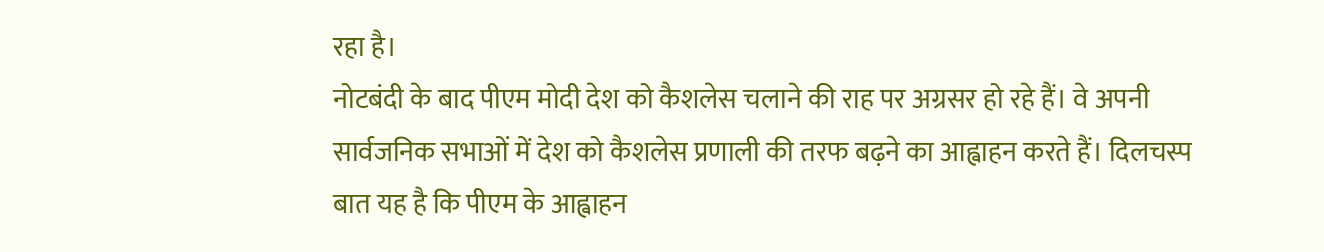रहा है।
नोटबंदी के बाद पीएम मोदी देश को कैशलेस चलाने की राह पर अग्रसर हो रहे हैं। वे अपनी सार्वजनिक सभाओं में देश को कैशलेस प्रणाली की तरफ बढ़ने का आह्वाहन करते हैं। दिलचस्प बात यह है कि पीएम के आह्वाहन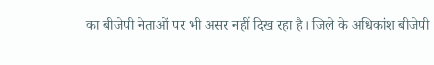का बीजेपी नेताओं पर भी असर नहीं दिख रहा है। जिले के अधिकांश बीजेपी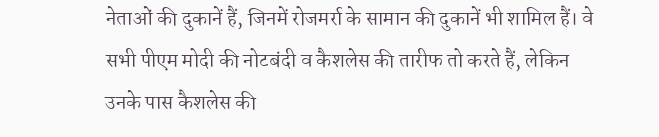नेताओं की दुकानें हैं, जिनमें रोजमर्रा के सामान की दुकानें भी शामिल हैं। वे सभी पीएम मोदी की नोटबंदी व कैशलेस की तारीफ तो करते हैं, लेकिन उनके पास कैशलेस की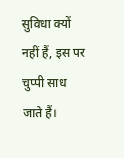सुविधा क्यों नहीं हैं, इस पर चुप्पी साध जाते हैं।